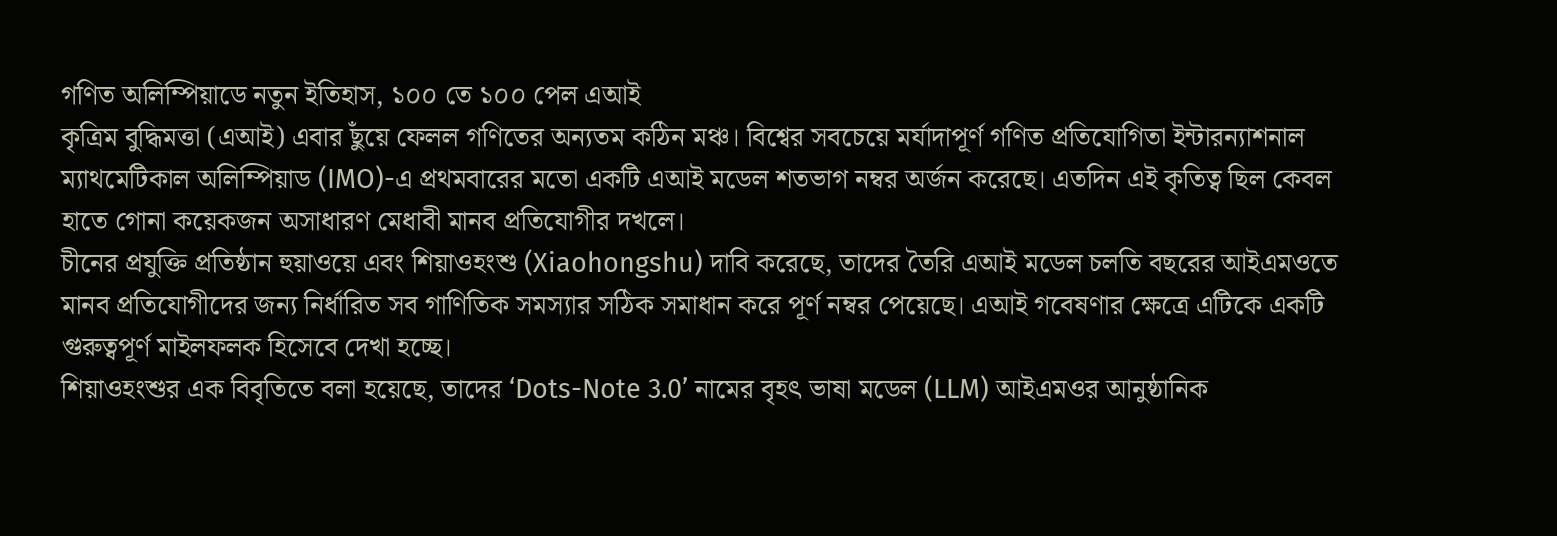গণিত অলিম্পিয়াডে নতুন ইতিহাস, ১০০ তে ১০০ পেল এআই
কৃত্রিম বুদ্ধিমত্তা (এআই) এবার ছুঁয়ে ফেলল গণিতের অন্যতম কঠিন মঞ্চ। বিশ্বের সবচেয়ে মর্যাদাপূর্ণ গণিত প্রতিযোগিতা ইন্টারন্যাশনাল ম্যাথমেটিকাল অলিম্পিয়াড (IMO)-এ প্রথমবারের মতো একটি এআই মডেল শতভাগ নম্বর অর্জন করেছে। এতদিন এই কৃতিত্ব ছিল কেবল হাতে গোনা কয়েকজন অসাধারণ মেধাবী মানব প্রতিযোগীর দখলে।
চীনের প্রযুক্তি প্রতিষ্ঠান হুয়াওয়ে এবং শিয়াওহংশু (Xiaohongshu) দাবি করেছে, তাদের তৈরি এআই মডেল চলতি বছরের আইএমওতে মানব প্রতিযোগীদের জন্য নির্ধারিত সব গাণিতিক সমস্যার সঠিক সমাধান করে পূর্ণ নম্বর পেয়েছে। এআই গবেষণার ক্ষেত্রে এটিকে একটি গুরুত্বপূর্ণ মাইলফলক হিসেবে দেখা হচ্ছে।
শিয়াওহংশুর এক বিবৃতিতে বলা হয়েছে, তাদের ‘Dots-Note 3.0’ নামের বৃহৎ ভাষা মডেল (LLM) আইএমওর আনুষ্ঠানিক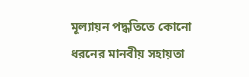মূল্যায়ন পদ্ধতিতে কোনো ধরনের মানবীয় সহায়তা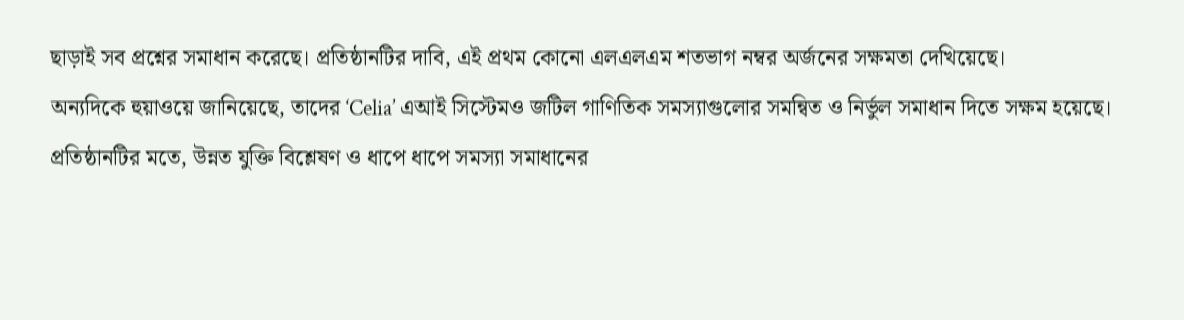ছাড়াই সব প্রশ্নের সমাধান করেছে। প্রতিষ্ঠানটির দাবি, এই প্রথম কোনো এলএলএম শতভাগ নম্বর অর্জনের সক্ষমতা দেখিয়েছে।
অন্যদিকে হুয়াওয়ে জানিয়েছে, তাদের ‘Celia’ এআই সিস্টেমও জটিল গাণিতিক সমস্যাগুলোর সমন্বিত ও নির্ভুল সমাধান দিতে সক্ষম হয়েছে। প্রতিষ্ঠানটির মতে, উন্নত যুক্তি বিশ্লেষণ ও ধাপে ধাপে সমস্যা সমাধানের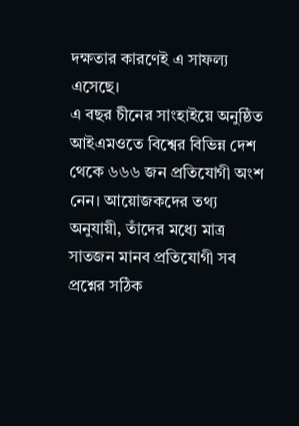দক্ষতার কারণেই এ সাফল্য এসেছে।
এ বছর চীনের সাংহাইয়ে অনুষ্ঠিত আইএমওতে বিশ্বের বিভিন্ন দেশ থেকে ৬৬৬ জন প্রতিযোগী অংশ নেন। আয়োজকদের তথ্য অনুযায়ী, তাঁদের মধ্যে মাত্র সাতজন মানব প্রতিযোগী সব প্রশ্নের সঠিক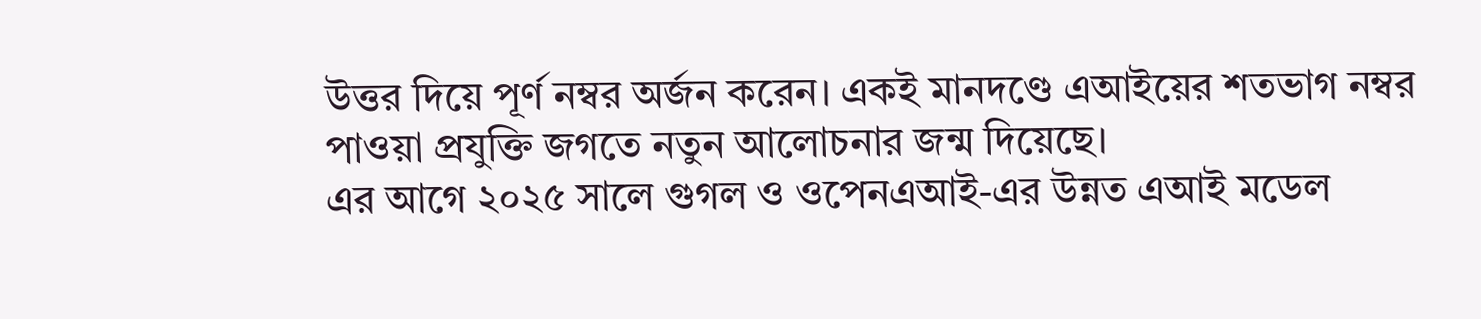উত্তর দিয়ে পূর্ণ নম্বর অর্জন করেন। একই মানদণ্ডে এআইয়ের শতভাগ নম্বর পাওয়া প্রযুক্তি জগতে নতুন আলোচনার জন্ম দিয়েছে।
এর আগে ২০২৫ সালে গুগল ও ওপেনএআই-এর উন্নত এআই মডেল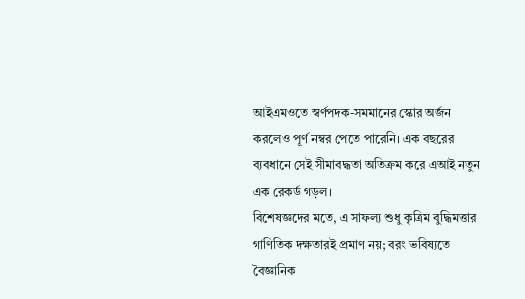আইএমওতে স্বর্ণপদক-সমমানের স্কোর অর্জন করলেও পূর্ণ নম্বর পেতে পারেনি। এক বছরের ব্যবধানে সেই সীমাবদ্ধতা অতিক্রম করে এআই নতুন এক রেকর্ড গড়ল।
বিশেষজ্ঞদের মতে, এ সাফল্য শুধু কৃত্রিম বুদ্ধিমত্তার গাণিতিক দক্ষতারই প্রমাণ নয়; বরং ভবিষ্যতে বৈজ্ঞানিক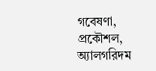গবেষণা, প্রকৌশল, অ্যালগরিদম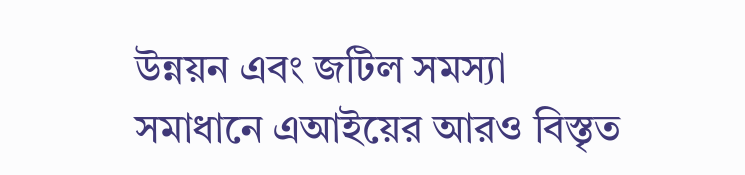উন্নয়ন এবং জটিল সমস্যা সমাধানে এআইয়ের আরও বিস্তৃত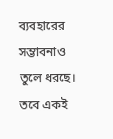ব্যবহারের সম্ভাবনাও তুলে ধরছে। তবে একই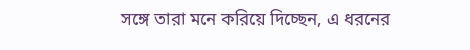সঙ্গে তারা মনে করিয়ে দিচ্ছেন, এ ধরনের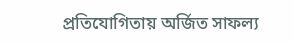প্রতিযোগিতায় অর্জিত সাফল্য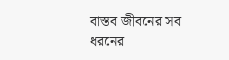বাস্তব জীবনের সব ধরনের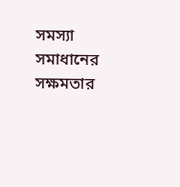সমস্যা সমাধানের সক্ষমতার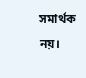সমার্থক নয়।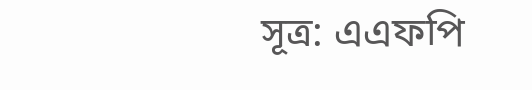সূত্র: এএফপি